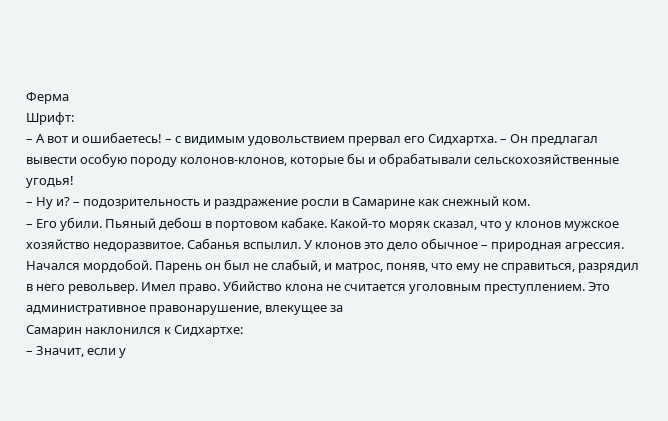Ферма
Шрифт:
– А вот и ошибаетесь! – с видимым удовольствием прервал его Сидхартха. – Он предлагал вывести особую породу колонов-клонов, которые бы и обрабатывали сельскохозяйственные угодья!
– Ну и? – подозрительность и раздражение росли в Самарине как снежный ком.
– Его убили. Пьяный дебош в портовом кабаке. Какой-то моряк сказал, что у клонов мужское хозяйство недоразвитое. Сабанья вспылил. У клонов это дело обычное – природная агрессия. Начался мордобой. Парень он был не слабый, и матрос, поняв, что ему не справиться, разрядил в него револьвер. Имел право. Убийство клона не считается уголовным преступлением. Это административное правонарушение, влекущее за
Самарин наклонился к Сидхартхе:
– Значит, если у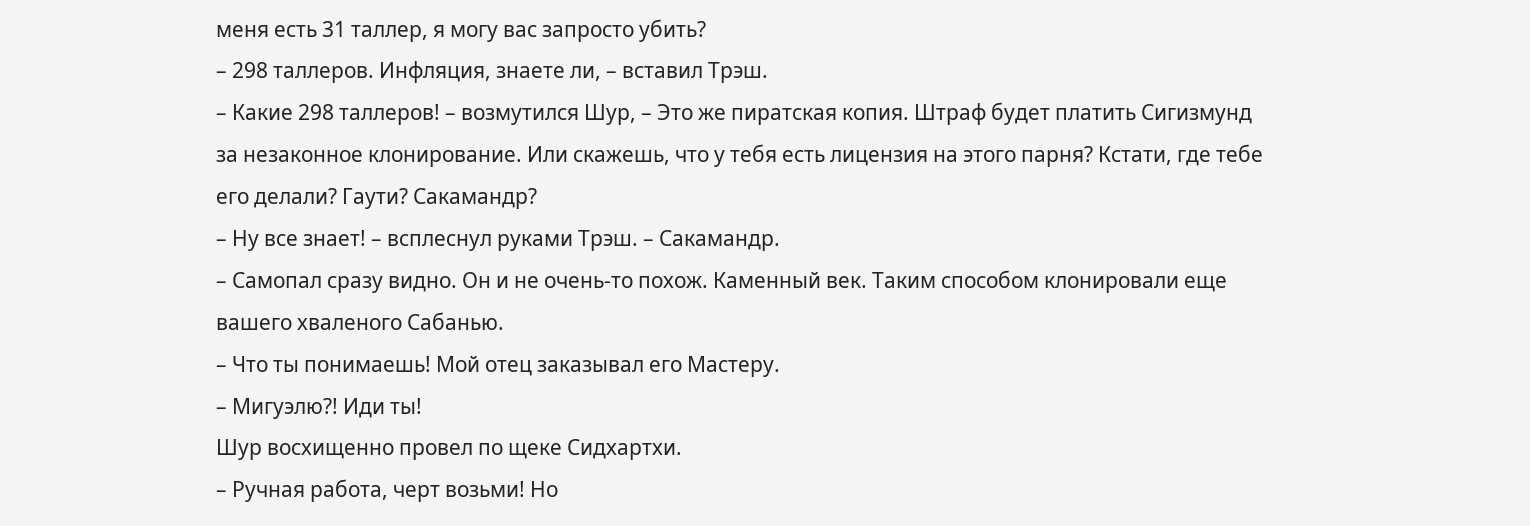меня есть 31 таллер, я могу вас запросто убить?
– 298 таллеров. Инфляция, знаете ли, – вставил Трэш.
– Какие 298 таллеров! – возмутился Шур, – Это же пиратская копия. Штраф будет платить Сигизмунд за незаконное клонирование. Или скажешь, что у тебя есть лицензия на этого парня? Кстати, где тебе его делали? Гаути? Сакамандр?
– Ну все знает! – всплеснул руками Трэш. – Сакамандр.
– Самопал сразу видно. Он и не очень-то похож. Каменный век. Таким способом клонировали еще вашего хваленого Сабанью.
– Что ты понимаешь! Мой отец заказывал его Мастеру.
– Мигуэлю?! Иди ты!
Шур восхищенно провел по щеке Сидхартхи.
– Ручная работа, черт возьми! Но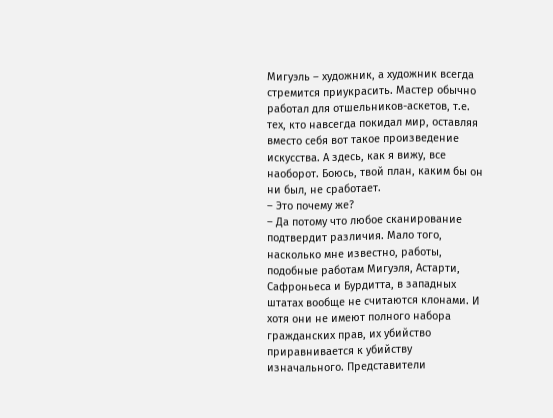Мигуэль – художник, а художник всегда стремится приукрасить. Мастер обычно работал для отшельников-аскетов, т.е. тех, кто навсегда покидал мир, оставляя вместо себя вот такое произведение искусства. А здесь, как я вижу, все наоборот. Боюсь, твой план, каким бы он ни был, не сработает.
– Это почему же?
– Да потому что любое сканирование подтвердит различия. Мало того, насколько мне известно, работы, подобные работам Мигуэля, Астарти, Сафроньеса и Бурдитта, в западных штатах вообще не считаются клонами. И хотя они не имеют полного набора гражданских прав, их убийство приравнивается к убийству изначального. Представители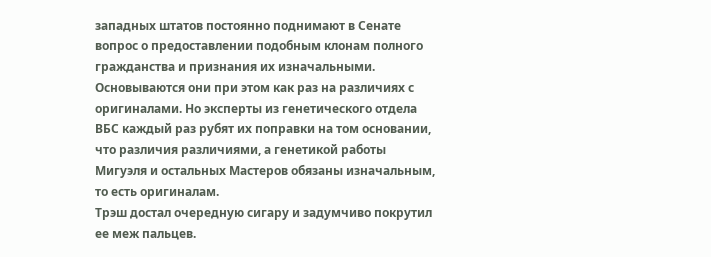западных штатов постоянно поднимают в Сенате вопрос о предоставлении подобным клонам полного гражданства и признания их изначальными. Основываются они при этом как раз на различиях с оригиналами. Но эксперты из генетического отдела ВБС каждый раз рубят их поправки на том основании, что различия различиями, а генетикой работы Мигуэля и остальных Мастеров обязаны изначальным, то есть оригиналам.
Трэш достал очередную сигару и задумчиво покрутил ее меж пальцев.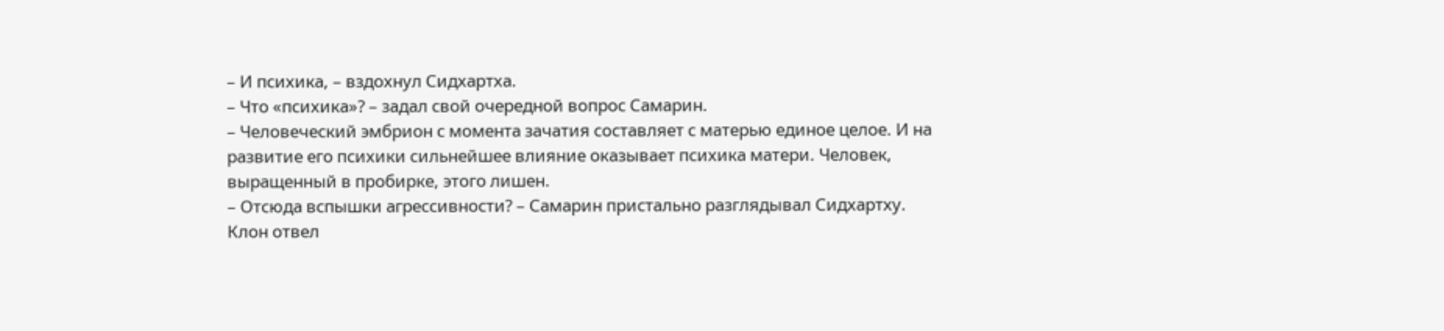– И психика, – вздохнул Сидхартха.
– Что «психика»? – задал свой очередной вопрос Самарин.
– Человеческий эмбрион с момента зачатия составляет с матерью единое целое. И на развитие его психики сильнейшее влияние оказывает психика матери. Человек, выращенный в пробирке, этого лишен.
– Отсюда вспышки агрессивности? – Самарин пристально разглядывал Сидхартху.
Клон отвел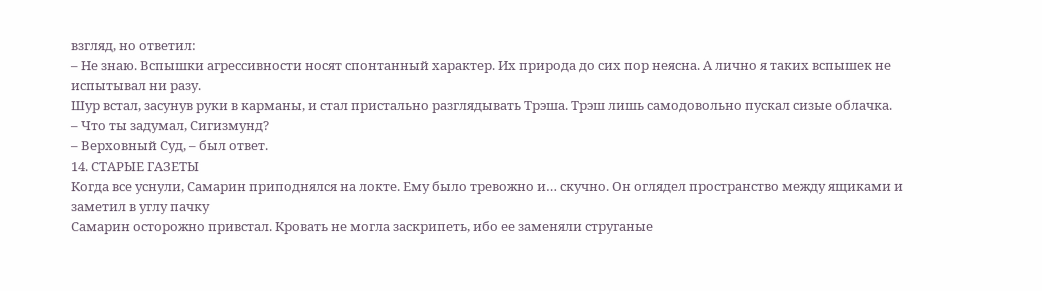взгляд, но ответил:
– Не знаю. Вспышки агрессивности носят спонтанный характер. Их природа до сих пор неясна. А лично я таких вспышек не испытывал ни разу.
Шур встал, засунув руки в карманы, и стал пристально разглядывать Трэша. Трэш лишь самодовольно пускал сизые облачка.
– Что ты задумал, Сигизмунд?
– Верховный Суд, – был ответ.
14. СТАРЫЕ ГАЗЕТЫ
Когда все уснули, Самарин приподнялся на локте. Ему было тревожно и… скучно. Он оглядел пространство между ящиками и заметил в углу пачку
Самарин осторожно привстал. Кровать не могла заскрипеть, ибо ее заменяли струганые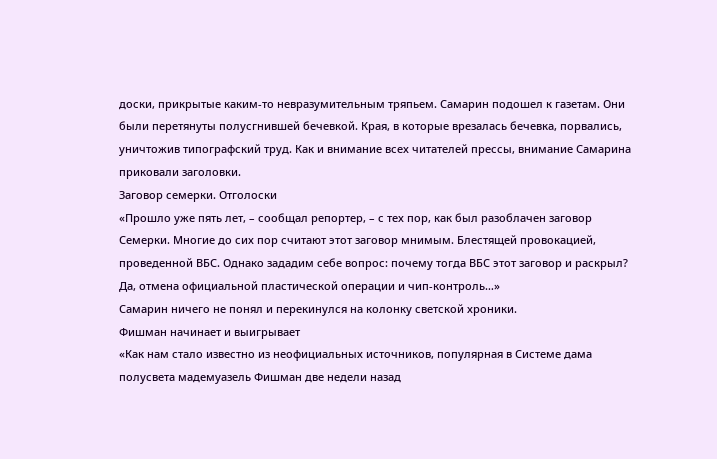доски, прикрытые каким-то невразумительным тряпьем. Самарин подошел к газетам. Они были перетянуты полусгнившей бечевкой. Края, в которые врезалась бечевка, порвались, уничтожив типографский труд. Как и внимание всех читателей прессы, внимание Самарина приковали заголовки.
Заговор семерки. Отголоски
«Прошло уже пять лет, – сообщал репортер, – с тех пор, как был разоблачен заговор Семерки. Многие до сих пор считают этот заговор мнимым. Блестящей провокацией, проведенной ВБС. Однако зададим себе вопрос: почему тогда ВБС этот заговор и раскрыл? Да, отмена официальной пластической операции и чип-контроль…»
Самарин ничего не понял и перекинулся на колонку светской хроники.
Фишман начинает и выигрывает
«Как нам стало известно из неофициальных источников, популярная в Системе дама полусвета мадемуазель Фишман две недели назад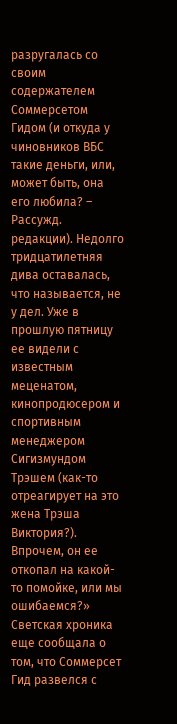разругалась со своим содержателем Соммерсетом Гидом (и откуда у чиновников ВБС такие деньги, или, может быть, она его любила? – Рассужд. редакции). Недолго тридцатилетняя дива оставалась, что называется, не у дел. Уже в прошлую пятницу ее видели с известным меценатом, кинопродюсером и спортивным менеджером Сигизмундом Трэшем (как-то отреагирует на это жена Трэша Виктория?). Впрочем, он ее откопал на какой-то помойке, или мы ошибаемся?»
Светская хроника еще сообщала о том, что Соммерсет Гид развелся с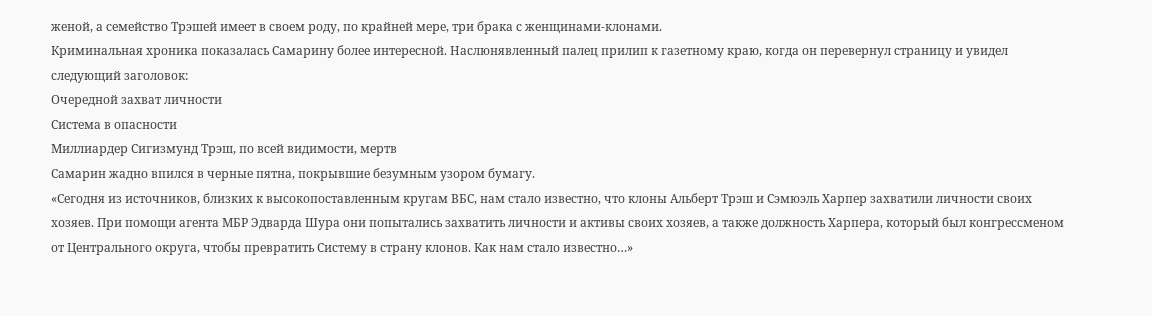женой, а семейство Трэшей имеет в своем роду, по крайней мере, три брака с женщинами-клонами.
Криминальная хроника показалась Самарину более интересной. Наслюнявленный палец прилип к газетному краю, когда он перевернул страницу и увидел следующий заголовок:
Очередной захват личности
Система в опасности
Миллиардер Сигизмунд Трэш, по всей видимости, мертв
Самарин жадно впился в черные пятна, покрывшие безумным узором бумагу.
«Сегодня из источников, близких к высокопоставленным кругам ВБС, нам стало известно, что клоны Альберт Трэш и Сэмюэль Харпер захватили личности своих хозяев. При помощи агента МБР Эдварда Шура они попытались захватить личности и активы своих хозяев, а также должность Харпера, который был конгрессменом от Центрального округа, чтобы превратить Систему в страну клонов. Как нам стало известно…»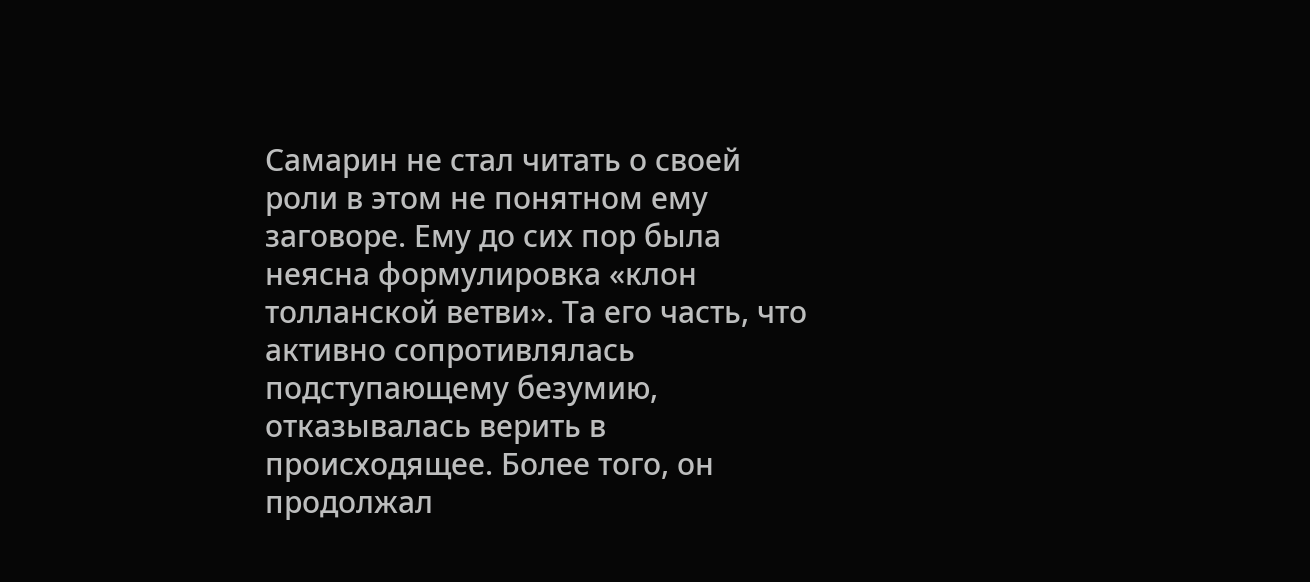Самарин не стал читать о своей роли в этом не понятном ему заговоре. Ему до сих пор была неясна формулировка «клон толланской ветви». Та его часть, что активно сопротивлялась подступающему безумию, отказывалась верить в происходящее. Более того, он продолжал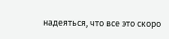надеяться, что все это скоро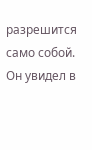разрешится само собой. Он увидел в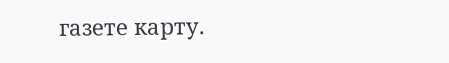газете карту.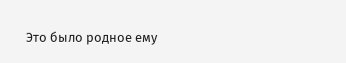Это было родное ему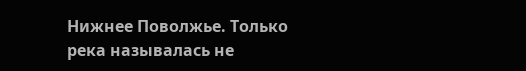Нижнее Поволжье. Только река называлась не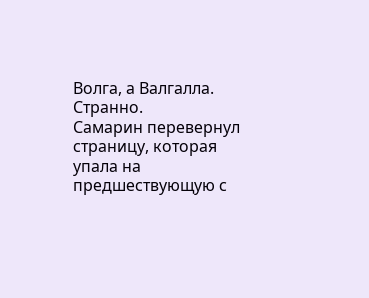Волга, а Валгалла. Странно.
Самарин перевернул страницу, которая упала на предшествующую с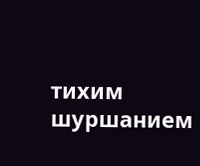тихим шуршанием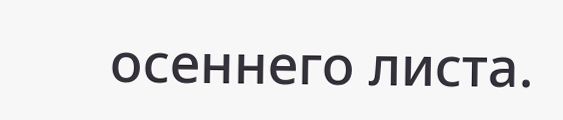осеннего листа.